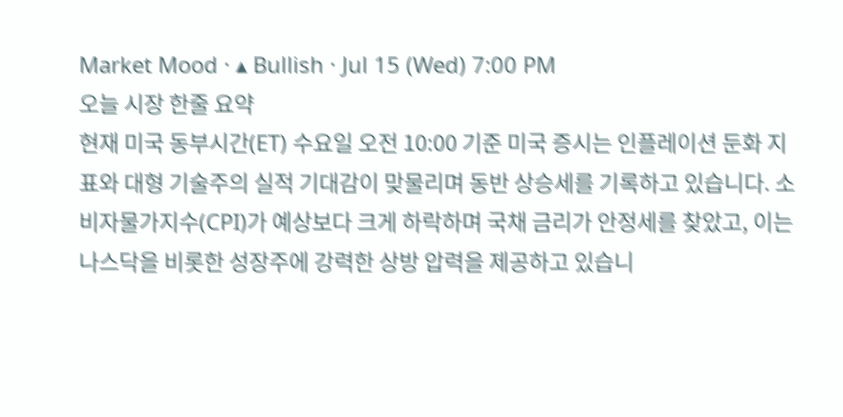Market Mood · ▴ Bullish · Jul 15 (Wed) 7:00 PM
오늘 시장 한줄 요약
현재 미국 동부시간(ET) 수요일 오전 10:00 기준 미국 증시는 인플레이션 둔화 지표와 대형 기술주의 실적 기대감이 맞물리며 동반 상승세를 기록하고 있습니다. 소비자물가지수(CPI)가 예상보다 크게 하락하며 국채 금리가 안정세를 찾았고, 이는 나스닥을 비롯한 성장주에 강력한 상방 압력을 제공하고 있습니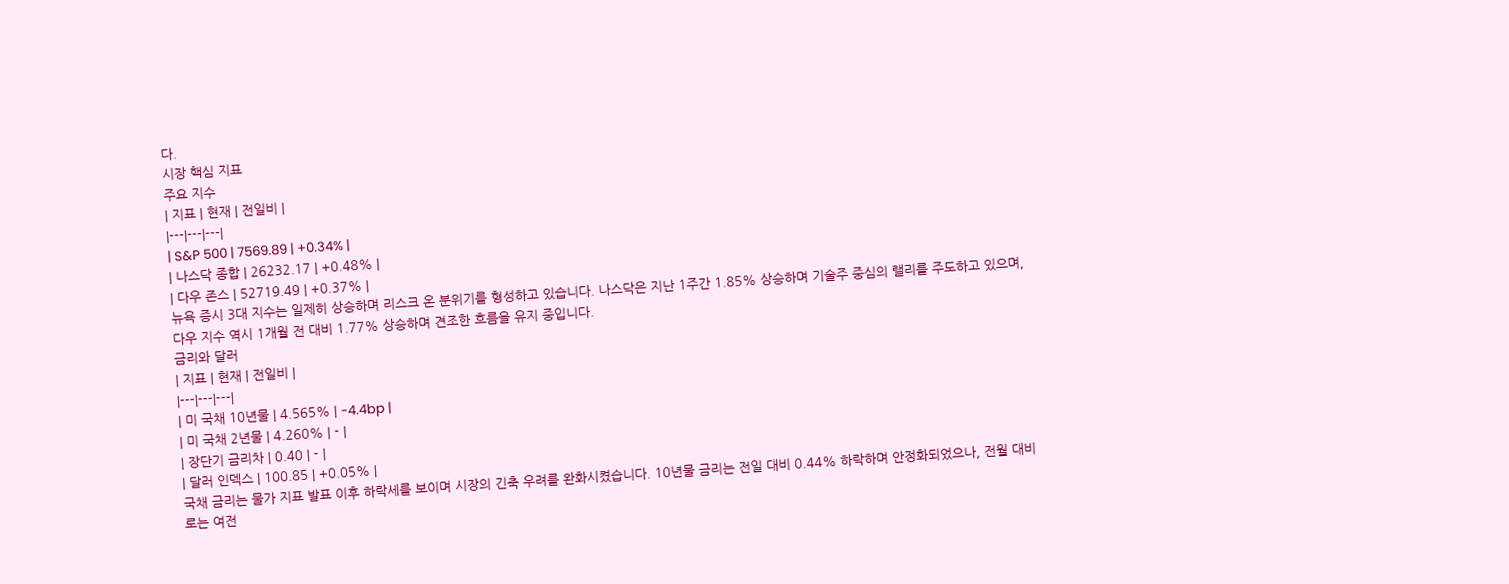다.
시장 핵심 지표
주요 지수
| 지표 | 현재 | 전일비 |
|---|---|---|
| S&P 500 | 7569.89 | +0.34% |
| 나스닥 종합 | 26232.17 | +0.48% |
| 다우 존스 | 52719.49 | +0.37% |
뉴욕 증시 3대 지수는 일제히 상승하며 리스크 온 분위기를 형성하고 있습니다. 나스닥은 지난 1주간 1.85% 상승하며 기술주 중심의 랠리를 주도하고 있으며, 다우 지수 역시 1개월 전 대비 1.77% 상승하며 견조한 흐름을 유지 중입니다.
금리와 달러
| 지표 | 현재 | 전일비 |
|---|---|---|
| 미 국채 10년물 | 4.565% | -4.4bp |
| 미 국채 2년물 | 4.260% | - |
| 장단기 금리차 | 0.40 | - |
| 달러 인덱스 | 100.85 | +0.05% |
국채 금리는 물가 지표 발표 이후 하락세를 보이며 시장의 긴축 우려를 완화시켰습니다. 10년물 금리는 전일 대비 0.44% 하락하며 안정화되었으나, 전월 대비로는 여전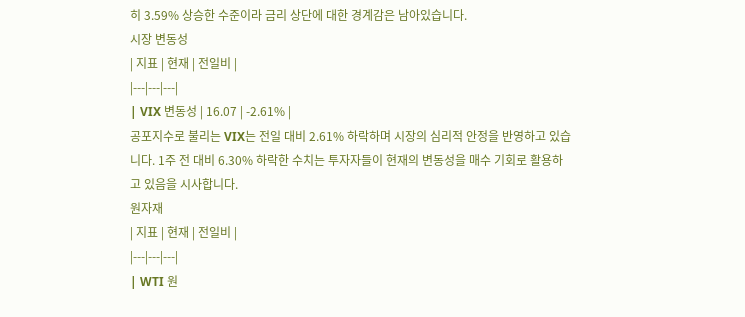히 3.59% 상승한 수준이라 금리 상단에 대한 경계감은 남아있습니다.
시장 변동성
| 지표 | 현재 | 전일비 |
|---|---|---|
| VIX 변동성 | 16.07 | -2.61% |
공포지수로 불리는 VIX는 전일 대비 2.61% 하락하며 시장의 심리적 안정을 반영하고 있습니다. 1주 전 대비 6.30% 하락한 수치는 투자자들이 현재의 변동성을 매수 기회로 활용하고 있음을 시사합니다.
원자재
| 지표 | 현재 | 전일비 |
|---|---|---|
| WTI 원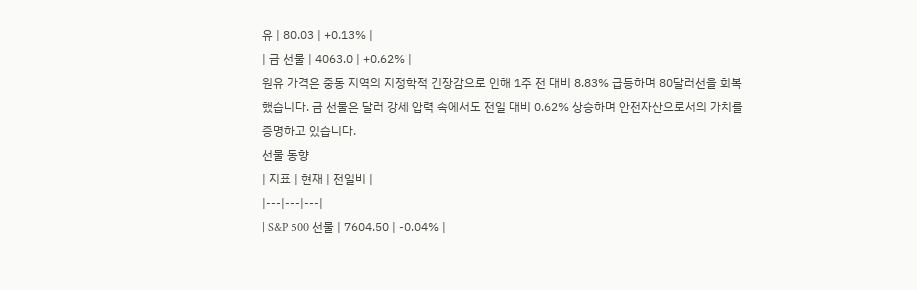유 | 80.03 | +0.13% |
| 금 선물 | 4063.0 | +0.62% |
원유 가격은 중동 지역의 지정학적 긴장감으로 인해 1주 전 대비 8.83% 급등하며 80달러선을 회복했습니다. 금 선물은 달러 강세 압력 속에서도 전일 대비 0.62% 상승하며 안전자산으로서의 가치를 증명하고 있습니다.
선물 동향
| 지표 | 현재 | 전일비 |
|---|---|---|
| S&P 500 선물 | 7604.50 | -0.04% |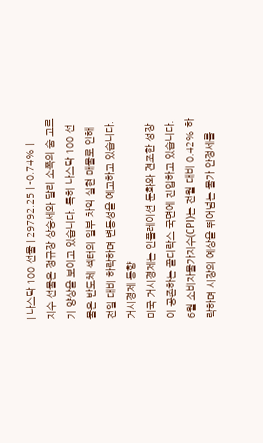| 나스닥 100 선물 | 29792.25 | -0.74% |
지수 선물은 정규장 상승세와 달리 소폭의 숨 고르기 양상을 보이고 있습니다. 특히 나스닥 100 선물은 반도체 섹터의 일부 차익 실현 매물로 인해 전일 대비 하락하며 변동성을 예고하고 있습니다.
거시경제 동향
미국 거시경제는 인플레이션 둔화와 견조한 성장이 공존하는 골디락스 국면에 진입하고 있습니다. 6월 소비자물가지수(CPI)는 전월 대비 0.42% 하락하며 시장의 예상을 뛰어넘는 물가 안정세를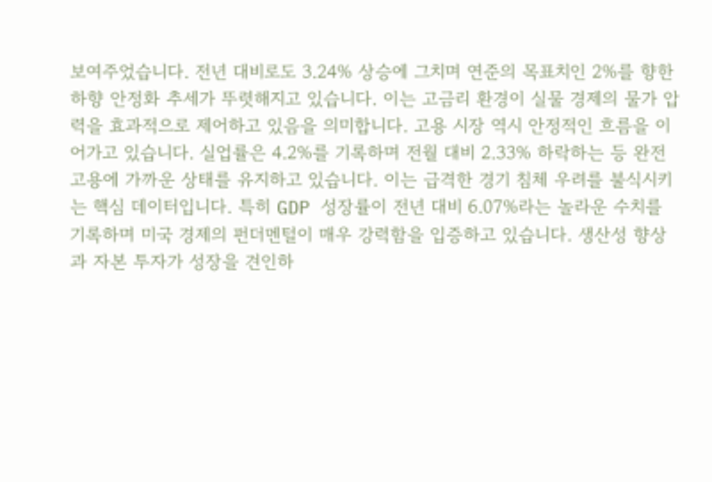보여주었습니다. 전년 대비로도 3.24% 상승에 그치며 연준의 목표치인 2%를 향한 하향 안정화 추세가 뚜렷해지고 있습니다. 이는 고금리 환경이 실물 경제의 물가 압력을 효과적으로 제어하고 있음을 의미합니다. 고용 시장 역시 안정적인 흐름을 이어가고 있습니다. 실업률은 4.2%를 기록하며 전월 대비 2.33% 하락하는 등 완전 고용에 가까운 상태를 유지하고 있습니다. 이는 급격한 경기 침체 우려를 불식시키는 핵심 데이터입니다. 특히 GDP 성장률이 전년 대비 6.07%라는 놀라운 수치를 기록하며 미국 경제의 펀더멘털이 매우 강력함을 입증하고 있습니다. 생산성 향상과 자본 투자가 성장을 견인하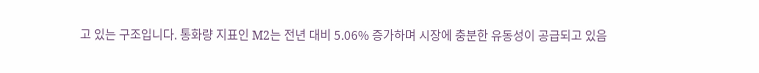고 있는 구조입니다. 통화량 지표인 M2는 전년 대비 5.06% 증가하며 시장에 충분한 유동성이 공급되고 있음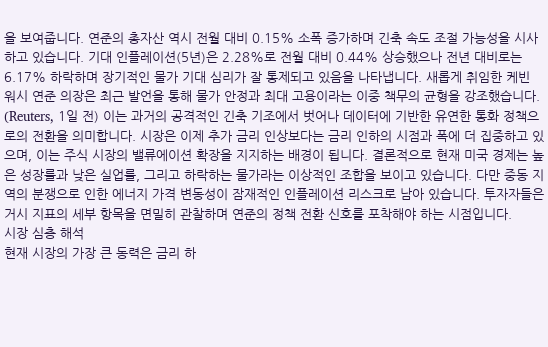을 보여줍니다. 연준의 총자산 역시 전월 대비 0.15% 소폭 증가하며 긴축 속도 조절 가능성을 시사하고 있습니다. 기대 인플레이션(5년)은 2.28%로 전월 대비 0.44% 상승했으나 전년 대비로는 6.17% 하락하며 장기적인 물가 기대 심리가 잘 통제되고 있음을 나타냅니다. 새롭게 취임한 케빈 워시 연준 의장은 최근 발언을 통해 물가 안정과 최대 고용이라는 이중 책무의 균형을 강조했습니다. (Reuters, 1일 전) 이는 과거의 공격적인 긴축 기조에서 벗어나 데이터에 기반한 유연한 통화 정책으로의 전환을 의미합니다. 시장은 이제 추가 금리 인상보다는 금리 인하의 시점과 폭에 더 집중하고 있으며, 이는 주식 시장의 밸류에이션 확장을 지지하는 배경이 됩니다. 결론적으로 현재 미국 경제는 높은 성장률과 낮은 실업률, 그리고 하락하는 물가라는 이상적인 조합을 보이고 있습니다. 다만 중동 지역의 분쟁으로 인한 에너지 가격 변동성이 잠재적인 인플레이션 리스크로 남아 있습니다. 투자자들은 거시 지표의 세부 항목을 면밀히 관찰하며 연준의 정책 전환 신호를 포착해야 하는 시점입니다.
시장 심층 해석
현재 시장의 가장 큰 동력은 금리 하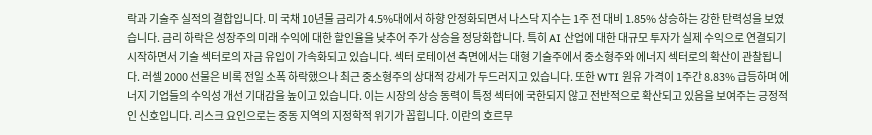락과 기술주 실적의 결합입니다. 미 국채 10년물 금리가 4.5%대에서 하향 안정화되면서 나스닥 지수는 1주 전 대비 1.85% 상승하는 강한 탄력성을 보였습니다. 금리 하락은 성장주의 미래 수익에 대한 할인율을 낮추어 주가 상승을 정당화합니다. 특히 AI 산업에 대한 대규모 투자가 실제 수익으로 연결되기 시작하면서 기술 섹터로의 자금 유입이 가속화되고 있습니다. 섹터 로테이션 측면에서는 대형 기술주에서 중소형주와 에너지 섹터로의 확산이 관찰됩니다. 러셀 2000 선물은 비록 전일 소폭 하락했으나 최근 중소형주의 상대적 강세가 두드러지고 있습니다. 또한 WTI 원유 가격이 1주간 8.83% 급등하며 에너지 기업들의 수익성 개선 기대감을 높이고 있습니다. 이는 시장의 상승 동력이 특정 섹터에 국한되지 않고 전반적으로 확산되고 있음을 보여주는 긍정적인 신호입니다. 리스크 요인으로는 중동 지역의 지정학적 위기가 꼽힙니다. 이란의 호르무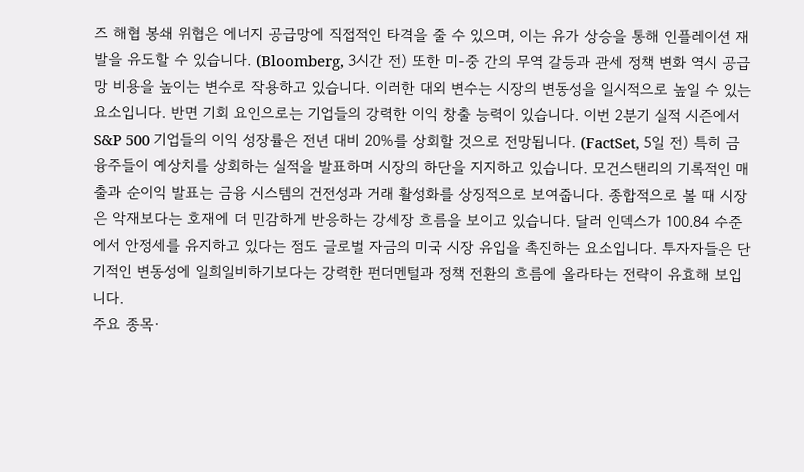즈 해협 봉쇄 위협은 에너지 공급망에 직접적인 타격을 줄 수 있으며, 이는 유가 상승을 통해 인플레이션 재발을 유도할 수 있습니다. (Bloomberg, 3시간 전) 또한 미-중 간의 무역 갈등과 관세 정책 변화 역시 공급망 비용을 높이는 변수로 작용하고 있습니다. 이러한 대외 변수는 시장의 변동성을 일시적으로 높일 수 있는 요소입니다. 반면 기회 요인으로는 기업들의 강력한 이익 창출 능력이 있습니다. 이번 2분기 실적 시즌에서 S&P 500 기업들의 이익 성장률은 전년 대비 20%를 상회할 것으로 전망됩니다. (FactSet, 5일 전) 특히 금융주들이 예상치를 상회하는 실적을 발표하며 시장의 하단을 지지하고 있습니다. 모건스탠리의 기록적인 매출과 순이익 발표는 금융 시스템의 건전성과 거래 활성화를 상징적으로 보여줍니다. 종합적으로 볼 때 시장은 악재보다는 호재에 더 민감하게 반응하는 강세장 흐름을 보이고 있습니다. 달러 인덱스가 100.84 수준에서 안정세를 유지하고 있다는 점도 글로벌 자금의 미국 시장 유입을 촉진하는 요소입니다. 투자자들은 단기적인 변동성에 일희일비하기보다는 강력한 펀더멘털과 정책 전환의 흐름에 올라타는 전략이 유효해 보입니다.
주요 종목·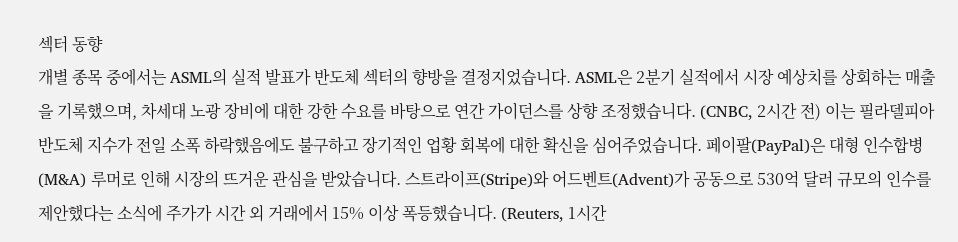섹터 동향
개별 종목 중에서는 ASML의 실적 발표가 반도체 섹터의 향방을 결정지었습니다. ASML은 2분기 실적에서 시장 예상치를 상회하는 매출을 기록했으며, 차세대 노광 장비에 대한 강한 수요를 바탕으로 연간 가이던스를 상향 조정했습니다. (CNBC, 2시간 전) 이는 필라델피아 반도체 지수가 전일 소폭 하락했음에도 불구하고 장기적인 업황 회복에 대한 확신을 심어주었습니다. 페이팔(PayPal)은 대형 인수합병(M&A) 루머로 인해 시장의 뜨거운 관심을 받았습니다. 스트라이프(Stripe)와 어드벤트(Advent)가 공동으로 530억 달러 규모의 인수를 제안했다는 소식에 주가가 시간 외 거래에서 15% 이상 폭등했습니다. (Reuters, 1시간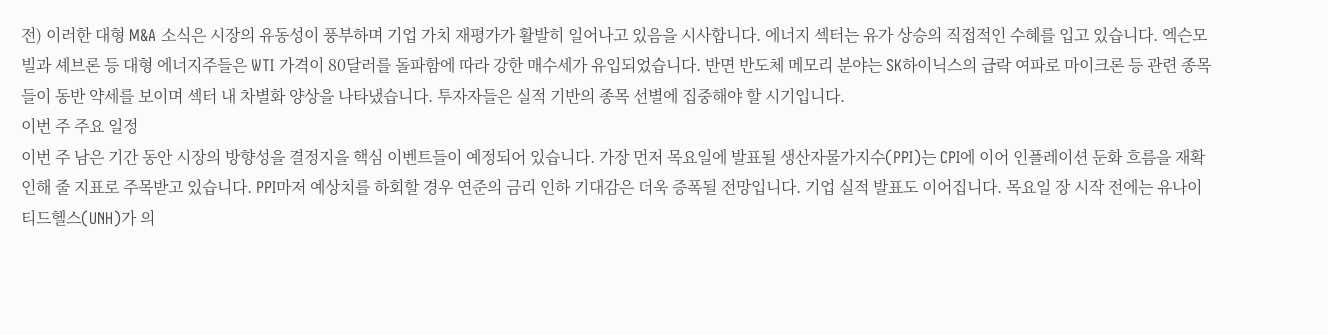전) 이러한 대형 M&A 소식은 시장의 유동성이 풍부하며 기업 가치 재평가가 활발히 일어나고 있음을 시사합니다. 에너지 섹터는 유가 상승의 직접적인 수혜를 입고 있습니다. 엑슨모빌과 셰브론 등 대형 에너지주들은 WTI 가격이 80달러를 돌파함에 따라 강한 매수세가 유입되었습니다. 반면 반도체 메모리 분야는 SK하이닉스의 급락 여파로 마이크론 등 관련 종목들이 동반 약세를 보이며 섹터 내 차별화 양상을 나타냈습니다. 투자자들은 실적 기반의 종목 선별에 집중해야 할 시기입니다.
이번 주 주요 일정
이번 주 남은 기간 동안 시장의 방향성을 결정지을 핵심 이벤트들이 예정되어 있습니다. 가장 먼저 목요일에 발표될 생산자물가지수(PPI)는 CPI에 이어 인플레이션 둔화 흐름을 재확인해 줄 지표로 주목받고 있습니다. PPI마저 예상치를 하회할 경우 연준의 금리 인하 기대감은 더욱 증폭될 전망입니다. 기업 실적 발표도 이어집니다. 목요일 장 시작 전에는 유나이티드헬스(UNH)가 의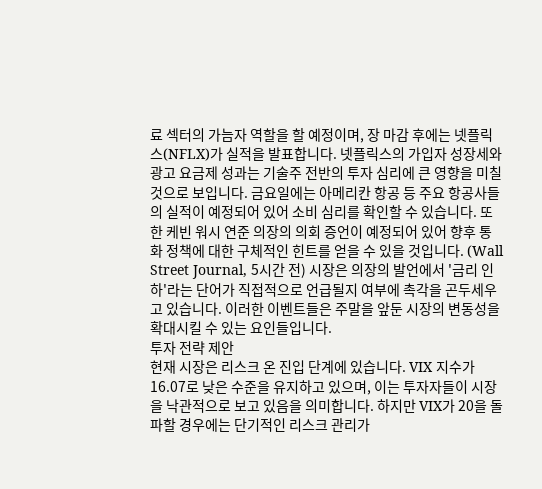료 섹터의 가늠자 역할을 할 예정이며, 장 마감 후에는 넷플릭스(NFLX)가 실적을 발표합니다. 넷플릭스의 가입자 성장세와 광고 요금제 성과는 기술주 전반의 투자 심리에 큰 영향을 미칠 것으로 보입니다. 금요일에는 아메리칸 항공 등 주요 항공사들의 실적이 예정되어 있어 소비 심리를 확인할 수 있습니다. 또한 케빈 워시 연준 의장의 의회 증언이 예정되어 있어 향후 통화 정책에 대한 구체적인 힌트를 얻을 수 있을 것입니다. (Wall Street Journal, 5시간 전) 시장은 의장의 발언에서 '금리 인하'라는 단어가 직접적으로 언급될지 여부에 촉각을 곤두세우고 있습니다. 이러한 이벤트들은 주말을 앞둔 시장의 변동성을 확대시킬 수 있는 요인들입니다.
투자 전략 제안
현재 시장은 리스크 온 진입 단계에 있습니다. VIX 지수가 16.07로 낮은 수준을 유지하고 있으며, 이는 투자자들이 시장을 낙관적으로 보고 있음을 의미합니다. 하지만 VIX가 20을 돌파할 경우에는 단기적인 리스크 관리가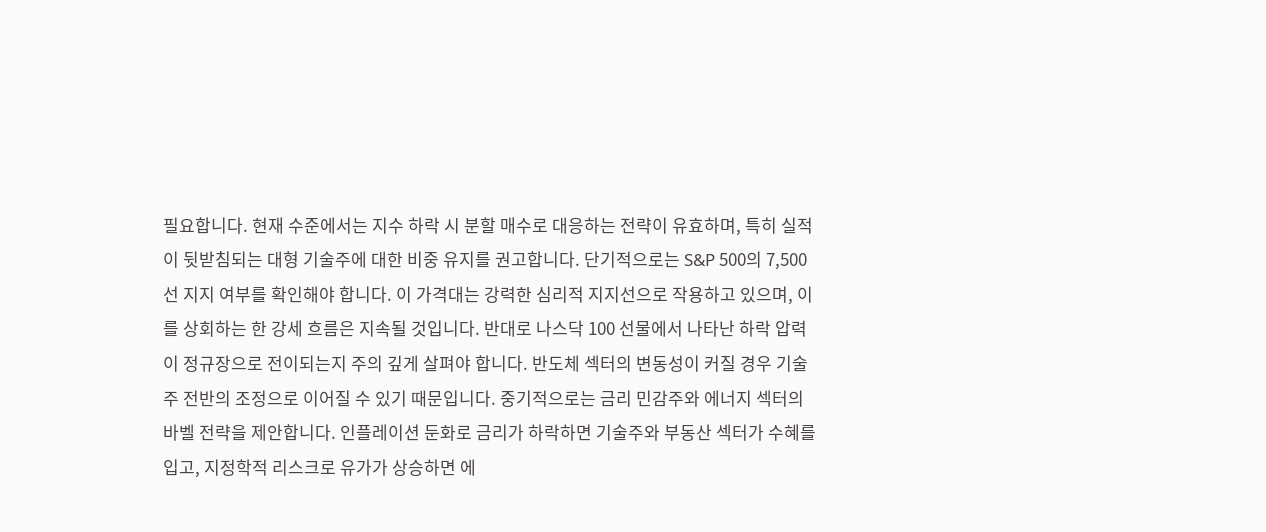필요합니다. 현재 수준에서는 지수 하락 시 분할 매수로 대응하는 전략이 유효하며, 특히 실적이 뒷받침되는 대형 기술주에 대한 비중 유지를 권고합니다. 단기적으로는 S&P 500의 7,500선 지지 여부를 확인해야 합니다. 이 가격대는 강력한 심리적 지지선으로 작용하고 있으며, 이를 상회하는 한 강세 흐름은 지속될 것입니다. 반대로 나스닥 100 선물에서 나타난 하락 압력이 정규장으로 전이되는지 주의 깊게 살펴야 합니다. 반도체 섹터의 변동성이 커질 경우 기술주 전반의 조정으로 이어질 수 있기 때문입니다. 중기적으로는 금리 민감주와 에너지 섹터의 바벨 전략을 제안합니다. 인플레이션 둔화로 금리가 하락하면 기술주와 부동산 섹터가 수혜를 입고, 지정학적 리스크로 유가가 상승하면 에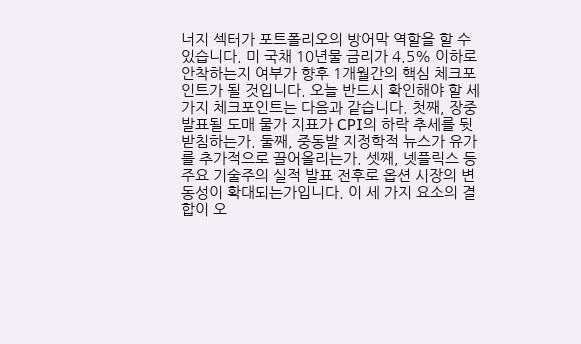너지 섹터가 포트폴리오의 방어막 역할을 할 수 있습니다. 미 국채 10년물 금리가 4.5% 이하로 안착하는지 여부가 향후 1개월간의 핵심 체크포인트가 될 것입니다. 오늘 반드시 확인해야 할 세 가지 체크포인트는 다음과 같습니다. 첫째, 장중 발표될 도매 물가 지표가 CPI의 하락 추세를 뒷받침하는가. 둘째, 중동발 지정학적 뉴스가 유가를 추가적으로 끌어올리는가. 셋째, 넷플릭스 등 주요 기술주의 실적 발표 전후로 옵션 시장의 변동성이 확대되는가입니다. 이 세 가지 요소의 결합이 오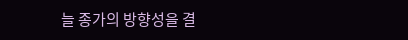늘 종가의 방향성을 결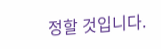정할 것입니다.